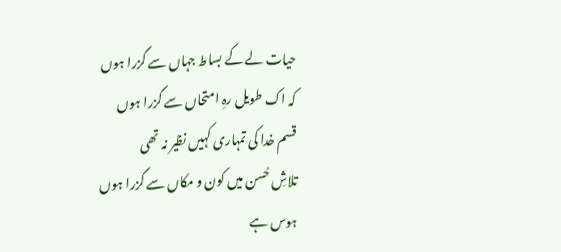حیات لے کے بساط جہاں سے گزرا ہوں
کہ اک طویل رہِ امتحاں سے گزرا ہوں
قسم خدا کی تمہاری کہیں نظیر نہ تھی
تلاشِ حُسن میں کون و مکاں سے گزرا ہوں
ہوس ہے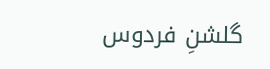گلشنِ فردوس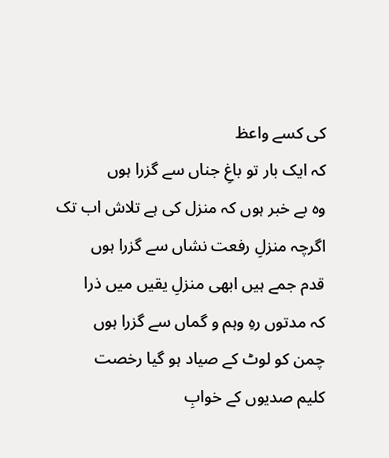کی کسے واعظ
کہ ایک بار تو باغِ جناں سے گزرا ہوں
وہ بے خبر ہوں کہ منزل کی ہے تلاش اب تک
اگرچہ منزلِ رفعت نشاں سے گزرا ہوں
قدم جمے ہیں ابھی منزلِ یقیں میں ذرا
کہ مدتوں رہِ وہم و گماں سے گزرا ہوں
چمن کو لوٹ کے صیاد ہو گیا رخصت
کلیم صدیوں کے خوابِ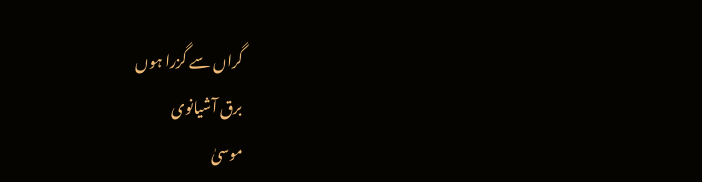گراں سے گزرا ہوں
برق آشیانوی
موسیٰ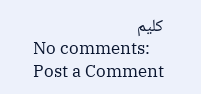کلیم
No comments:
Post a Comment